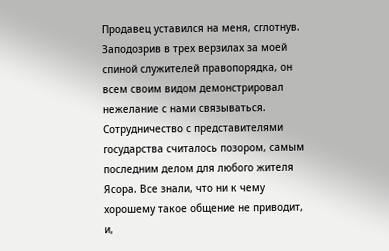Продавец уставился на меня, сглотнув. Заподозрив в трех верзилах за моей спиной служителей правопорядка, он всем своим видом демонстрировал нежелание с нами связываться. Сотрудничество с представителями государства считалось позором, самым последним делом для любого жителя Ясора. Все знали, что ни к чему хорошему такое общение не приводит, и,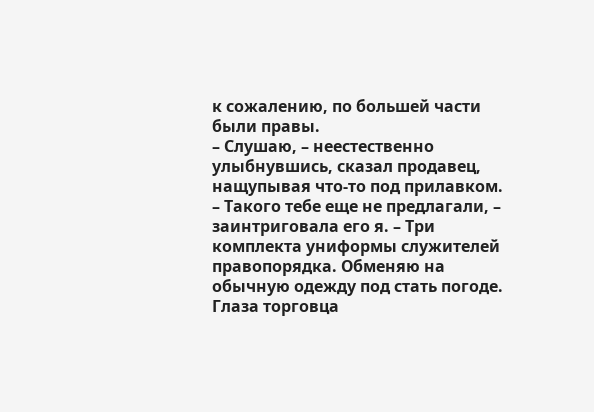к сожалению, по большей части были правы.
– Слушаю, – неестественно улыбнувшись, сказал продавец, нащупывая что-то под прилавком.
– Такого тебе еще не предлагали, – заинтриговала его я. – Три комплекта униформы служителей правопорядка. Обменяю на обычную одежду под стать погоде.
Глаза торговца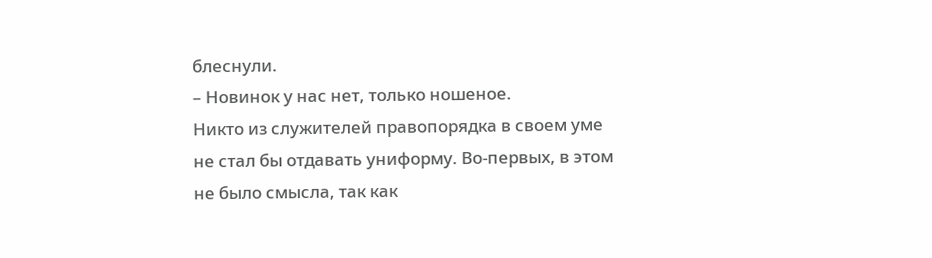блеснули.
– Новинок у нас нет, только ношеное.
Никто из служителей правопорядка в своем уме не стал бы отдавать униформу. Во-первых, в этом не было смысла, так как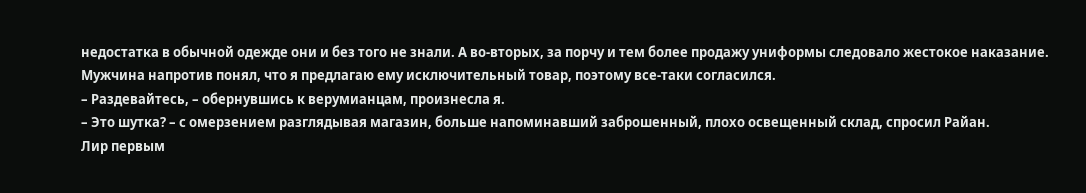недостатка в обычной одежде они и без того не знали. А во-вторых, за порчу и тем более продажу униформы следовало жестокое наказание.
Мужчина напротив понял, что я предлагаю ему исключительный товар, поэтому все-таки согласился.
– Раздевайтесь, – обернувшись к верумианцам, произнесла я.
– Это шутка? – с омерзением разглядывая магазин, больше напоминавший заброшенный, плохо освещенный склад, спросил Райан.
Лир первым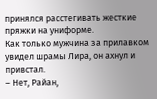принялся расстегивать жесткие пряжки на униформе.
Как только мужчина за прилавком увидел шрамы Лира, он ахнул и привстал.
– Нет, Райан,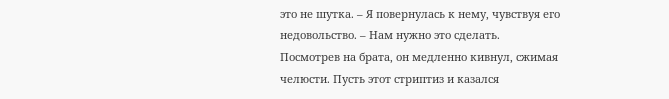это не шутка. – Я повернулась к нему, чувствуя его недовольство. – Нам нужно это сделать.
Посмотрев на брата, он медленно кивнул, сжимая челюсти. Пусть этот стриптиз и казался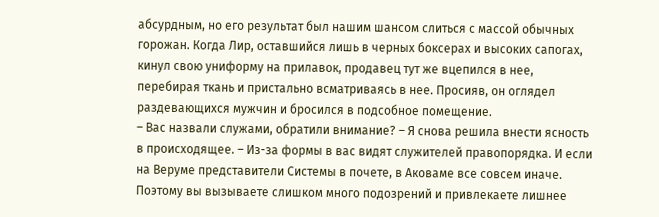абсурдным, но его результат был нашим шансом слиться с массой обычных горожан. Когда Лир, оставшийся лишь в черных боксерах и высоких сапогах, кинул свою униформу на прилавок, продавец тут же вцепился в нее, перебирая ткань и пристально всматриваясь в нее. Просияв, он оглядел раздевающихся мужчин и бросился в подсобное помещение.
– Вас назвали служами, обратили внимание? – Я снова решила внести ясность в происходящее. – Из-за формы в вас видят служителей правопорядка. И если на Веруме представители Системы в почете, в Аковаме все совсем иначе. Поэтому вы вызываете слишком много подозрений и привлекаете лишнее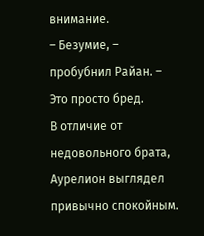внимание.
– Безумие, – пробубнил Райан. – Это просто бред.
В отличие от недовольного брата, Аурелион выглядел привычно спокойным.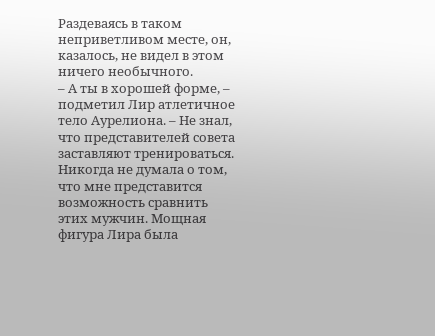Раздеваясь в таком неприветливом месте, он, казалось, не видел в этом ничего необычного.
– А ты в хорошей форме, – подметил Лир атлетичное тело Аурелиона. – Не знал, что представителей совета заставляют тренироваться.
Никогда не думала о том, что мне представится возможность сравнить этих мужчин. Мощная фигура Лира была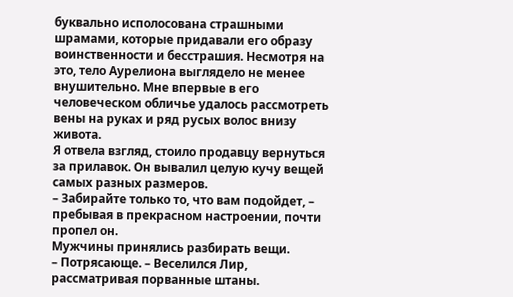буквально исполосована страшными шрамами, которые придавали его образу воинственности и бесстрашия. Несмотря на это, тело Аурелиона выглядело не менее внушительно. Мне впервые в его человеческом обличье удалось рассмотреть вены на руках и ряд русых волос внизу живота.
Я отвела взгляд, стоило продавцу вернуться за прилавок. Он вывалил целую кучу вещей самых разных размеров.
– Забирайте только то, что вам подойдет, – пребывая в прекрасном настроении, почти пропел он.
Мужчины принялись разбирать вещи.
– Потрясающе. – Веселился Лир, рассматривая порванные штаны.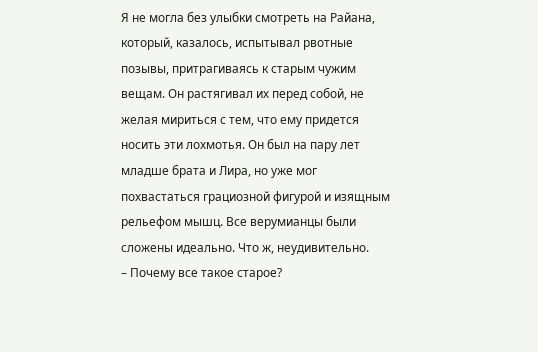Я не могла без улыбки смотреть на Райана, который, казалось, испытывал рвотные позывы, притрагиваясь к старым чужим вещам. Он растягивал их перед собой, не желая мириться с тем, что ему придется носить эти лохмотья. Он был на пару лет младше брата и Лира, но уже мог похвастаться грациозной фигурой и изящным рельефом мышц. Все верумианцы были сложены идеально. Что ж, неудивительно.
– Почему все такое старое?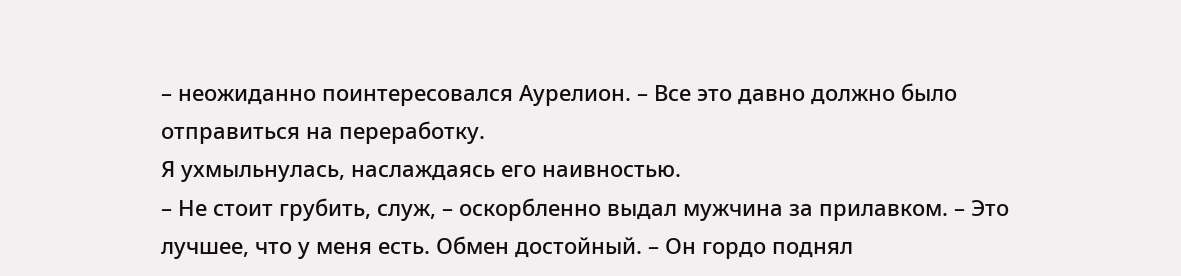– неожиданно поинтересовался Аурелион. – Все это давно должно было отправиться на переработку.
Я ухмыльнулась, наслаждаясь его наивностью.
– Не стоит грубить, служ, – оскорбленно выдал мужчина за прилавком. – Это лучшее, что у меня есть. Обмен достойный. – Он гордо поднял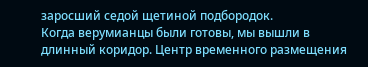заросший седой щетиной подбородок.
Когда верумианцы были готовы, мы вышли в длинный коридор. Центр временного размещения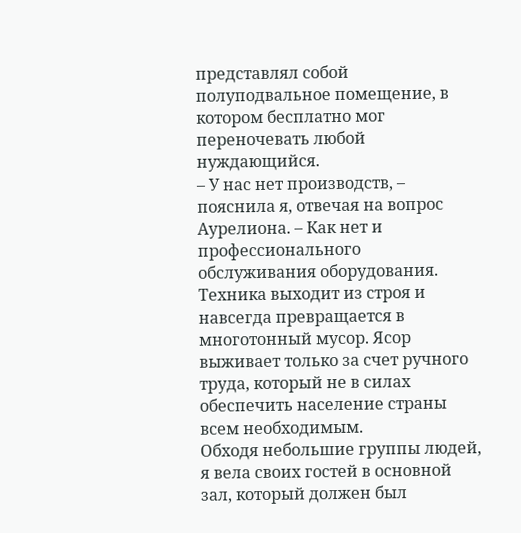представлял собой полуподвальное помещение, в котором бесплатно мог переночевать любой нуждающийся.
– У нас нет производств, – пояснила я, отвечая на вопрос Аурелиона. – Как нет и профессионального обслуживания оборудования. Техника выходит из строя и навсегда превращается в многотонный мусор. Ясор выживает только за счет ручного труда, который не в силах обеспечить население страны всем необходимым.
Обходя небольшие группы людей, я вела своих гостей в основной зал, который должен был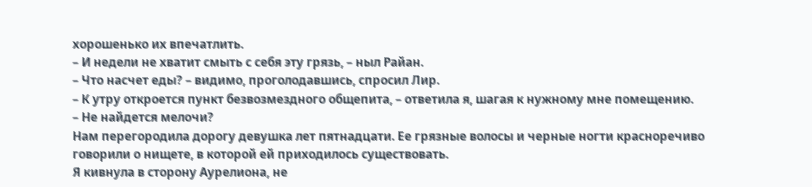хорошенько их впечатлить.
– И недели не хватит смыть с себя эту грязь, – ныл Райан.
– Что насчет еды? – видимо, проголодавшись, спросил Лир.
– К утру откроется пункт безвозмездного общепита, – ответила я, шагая к нужному мне помещению.
– Не найдется мелочи?
Нам перегородила дорогу девушка лет пятнадцати. Ее грязные волосы и черные ногти красноречиво говорили о нищете, в которой ей приходилось существовать.
Я кивнула в сторону Аурелиона, не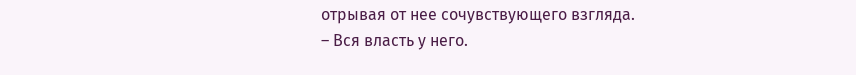отрывая от нее сочувствующего взгляда.
– Вся власть у него.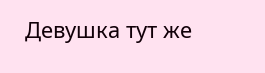Девушка тут же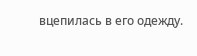вцепилась в его одежду.